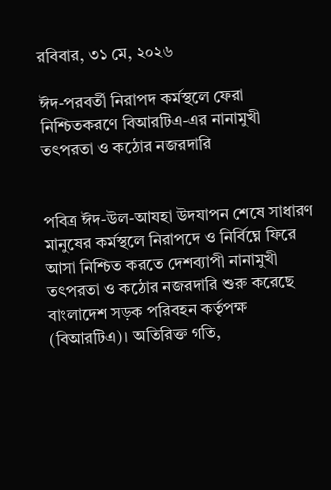রবিবার, ৩১ মে, ২০২৬

ঈদ-পরবর্তী নিরাপদ কর্মস্থলে ফেরা নিশ্চিতকরণে বিআরটিএ-এর নানামুখী তৎপরতা ও কঠোর নজরদারি


পবিত্র ঈদ-উল-আযহা উদযাপন শেষে সাধারণ মানুষের কর্মস্থলে নিরাপদে ও নির্বিঘ্নে ফিরে আসা নিশ্চিত করতে দেশব্যাপী নানামুখী তৎপরতা ও কঠোর নজরদারি শুরু করেছে বাংলাদেশ সড়ক পরিবহন কর্তৃপক্ষ (বিআরটিএ)। অতিরিক্ত গতি,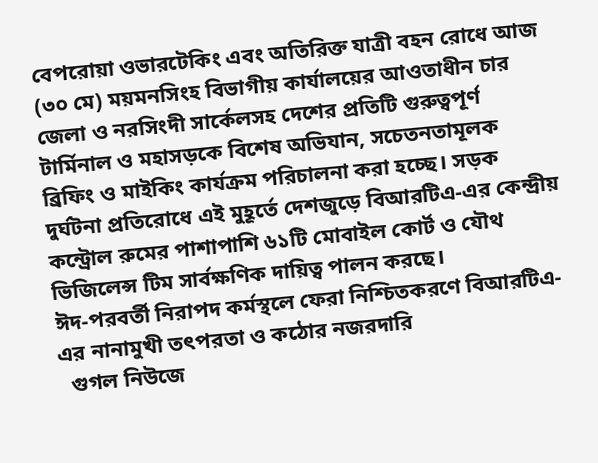বেপরোয়া ওভারটেকিং এবং অতিরিক্ত যাত্রী বহন রোধে আজ (৩০ মে) ময়মনসিংহ বিভাগীয় কার্যালয়ের আওতাধীন চার জেলা ও নরসিংদী সার্কেলসহ দেশের প্রতিটি গুরুত্বপূর্ণ টার্মিনাল ও মহাসড়কে বিশেষ অভিযান, সচেতনতামূলক ব্রিফিং ও মাইকিং কার্যক্রম পরিচালনা করা হচ্ছে। সড়ক দুর্ঘটনা প্রতিরোধে এই মুহূর্তে দেশজুড়ে বিআরটিএ-এর কেন্দ্রীয় কন্ট্রোল রুমের পাশাপাশি ৬১টি মোবাইল কোর্ট ও যৌথ ভিজিলেন্স টিম সার্বক্ষণিক দায়িত্ব পালন করছে।
ঈদ-পরবর্তী নিরাপদ কর্মস্থলে ফেরা নিশ্চিতকরণে বিআরটিএ-এর নানামুখী তৎপরতা ও কঠোর নজরদারি
  গুগল নিউজে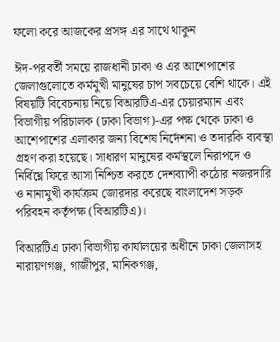ফলো করে আজকের প্রসঙ্গ এর সাথে থাকুন

ঈদ-পরবর্তী সময়ে রাজধানী ঢাকা ও এর আশেপাশের জেলাগুলোতে কর্মমুখী মানুষের চাপ সবচেয়ে বেশি থাকে। এই বিষয়টি বিবেচনায় নিয়ে বিআরটিএ-এর চেয়ারম্যান এবং বিভাগীয় পরিচালক (ঢাকা বিভাগ)-এর পক্ষ থেকে ঢাকা ও আশেপাশের এলাকার জন্য বিশেষ নির্দেশনা ও তদারকি ব্যবস্থা গ্রহণ করা হয়েছে। সাধারণ মানুষের কর্মস্থলে নিরাপদে ও নির্বিঘ্নে ফিরে আসা নিশ্চিত করতে দেশব্যাপী কঠোর নজরদারি ও নানামুখী কার্যক্রম জোরদার করেছে বাংলাদেশ সড়ক পরিবহন কর্তৃপক্ষ (বিআরটিএ)।

বিআরটিএ ঢাকা বিভাগীয় কার্যালয়ের অধীনে ঢাকা জেলাসহ নারায়ণগঞ্জ, গাজীপুর, মানিকগঞ্জ,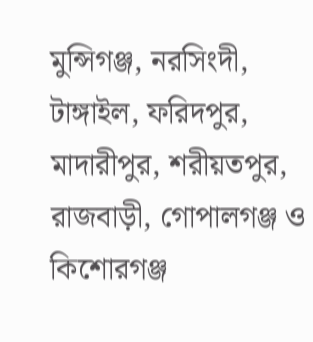মুন্সিগঞ্জ, নরসিংদী, টাঙ্গাইল, ফরিদপুর, মাদারীপুর, শরীয়তপুর, রাজবাড়ী, গোপালগঞ্জ ও কিশোরগঞ্জ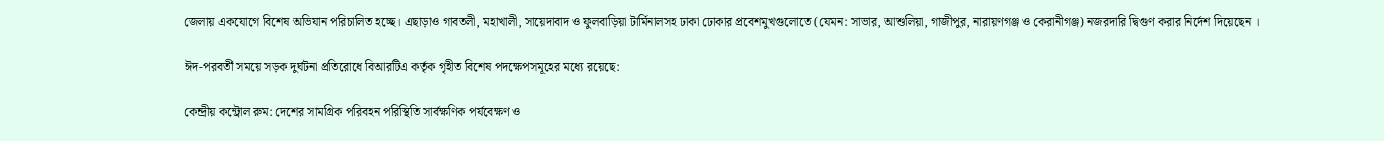জেলায় একযোগে বিশেষ অভিযান পরিচালিত হচ্ছে। এছাড়াও গাবতলী, মহাখালী, সায়েদাবাদ ও ফুলবাড়িয়া টার্মিনালসহ ঢাকা ঢোকার প্রবেশমুখগুলোতে (যেমন: সাভার, আশুলিয়া, গাজীপুর, নারায়ণগঞ্জ ও কেরানীগঞ্জ) নজরদারি দ্বিগুণ করার নির্দেশ দিয়েছেন ।

ঈদ-পরবর্তী সময়ে সড়ক দুর্ঘটনা প্রতিরোধে বিআরটিএ কর্তৃক গৃহীত বিশেষ পদক্ষেপসমূহের মধ্যে রয়েছে:

কেন্দ্রীয় কন্ট্রোল রুম: দেশের সামগ্রিক পরিবহন পরিস্থিতি সার্বক্ষণিক পর্যবেক্ষণ ও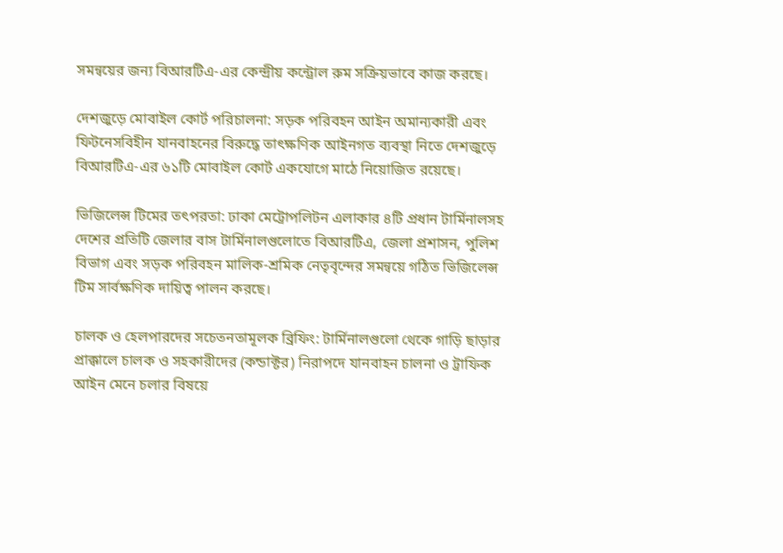সমন্বয়ের জন্য বিআরটিএ-এর কেন্দ্রীয় কন্ট্রোল রুম সক্রিয়ভাবে কাজ করছে।

দেশজুড়ে মোবাইল কোর্ট পরিচালনা: সড়ক পরিবহন আইন অমান্যকারী এবং ফিটনেসবিহীন যানবাহনের বিরুদ্ধে তাৎক্ষণিক আইনগত ব্যবস্থা নিতে দেশজুড়ে বিআরটিএ-এর ৬১টি মোবাইল কোর্ট একযোগে মাঠে নিয়োজিত রয়েছে।

ভিজিলেন্স টিমের তৎপরতা: ঢাকা মেট্রোপলিটন এলাকার ৪টি প্রধান টার্মিনালসহ দেশের প্রতিটি জেলার বাস টার্মিনালগুলোতে বিআরটিএ, জেলা প্রশাসন, পুলিশ বিভাগ এবং সড়ক পরিবহন মালিক-শ্রমিক নেতৃবৃন্দের সমন্বয়ে গঠিত ভিজিলেন্স টিম সার্বক্ষণিক দায়িত্ব পালন করছে।

চালক ও হেলপারদের সচেতনতামূলক ব্রিফিং: টার্মিনালগুলো থেকে গাড়ি ছাড়ার প্রাক্কালে চালক ও সহকারীদের (কন্ডাক্টর) নিরাপদে যানবাহন চালনা ও ট্রাফিক আইন মেনে চলার বিষয়ে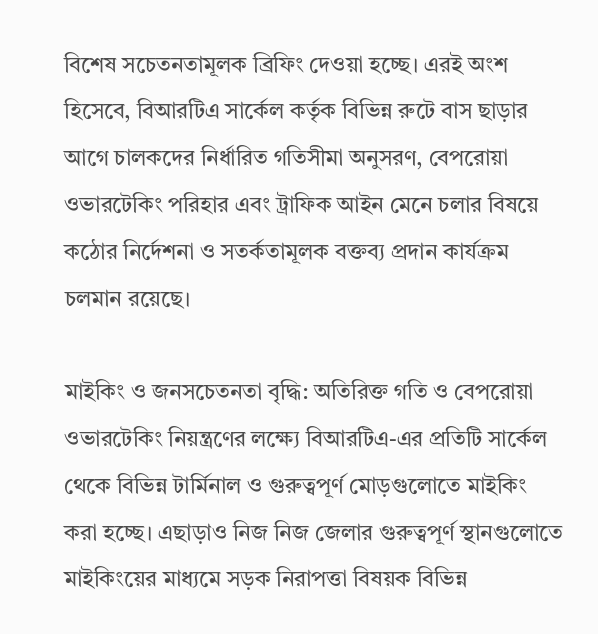বিশেষ সচেতনতামূলক ব্রিফিং দেওয়া হচ্ছে। এরই অংশ হিসেবে, বিআরটিএ সার্কেল কর্তৃক বিভিন্ন রুটে বাস ছাড়ার আগে চালকদের নির্ধারিত গতিসীমা অনুসরণ, বেপরোয়া ওভারটেকিং পরিহার এবং ট্রাফিক আইন মেনে চলার বিষয়ে কঠোর নির্দেশনা ও সতর্কতামূলক বক্তব্য প্রদান কার্যক্রম চলমান রয়েছে।

মাইকিং ও জনসচেতনতা বৃদ্ধি: অতিরিক্ত গতি ও বেপরোয়া ওভারটেকিং নিয়ন্ত্রণের লক্ষ্যে বিআরটিএ-এর প্রতিটি সার্কেল থেকে বিভিন্ন টার্মিনাল ও গুরুত্বপূর্ণ মোড়গুলোতে মাইকিং করা হচ্ছে। এছাড়াও নিজ নিজ জেলার গুরুত্বপূর্ণ স্থানগুলোতে মাইকিংয়ের মাধ্যমে সড়ক নিরাপত্তা বিষয়ক বিভিন্ন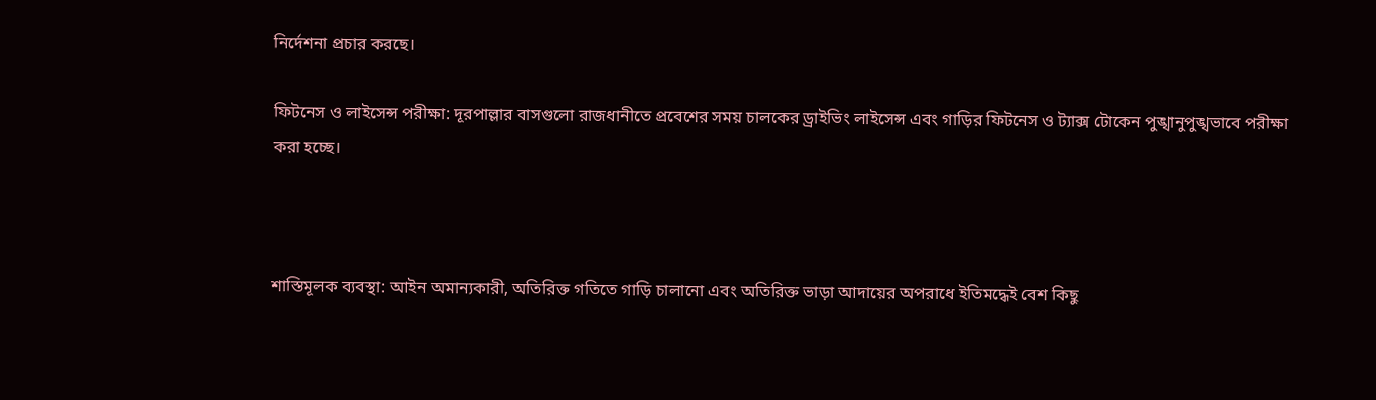নির্দেশনা প্রচার করছে।

ফিটনেস ও লাইসেন্স পরীক্ষা: দূরপাল্লার বাসগুলো রাজধানীতে প্রবেশের সময় চালকের ড্রাইভিং লাইসেন্স এবং গাড়ির ফিটনেস ও ট্যাক্স টোকেন পুঙ্খানুপুঙ্খভাবে পরীক্ষা করা হচ্ছে।



শাস্তিমূলক ব্যবস্থা: আইন অমান্যকারী, অতিরিক্ত গতিতে গাড়ি চালানো এবং অতিরিক্ত ভাড়া আদায়ের অপরাধে ইতিমদ্ধেই বেশ কিছু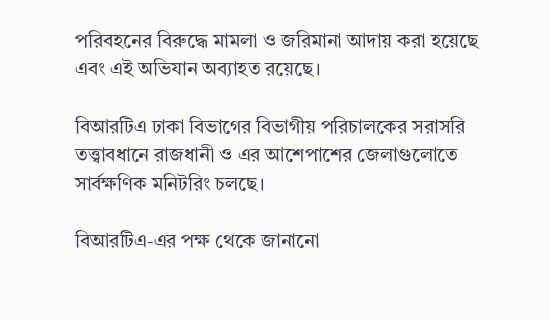পরিবহনের বিরুদ্ধে মামলা ও জরিমানা আদায় করা হয়েছে এবং এই অভিযান অব্যাহত রয়েছে।

বিআরটিএ ঢাকা বিভাগের বিভাগীয় পরিচালকের সরাসরি তত্ত্বাবধানে রাজধানী ও এর আশেপাশের জেলাগুলোতে সার্বক্ষণিক মনিটরিং চলছে।

বিআরটিএ-এর পক্ষ থেকে জানানো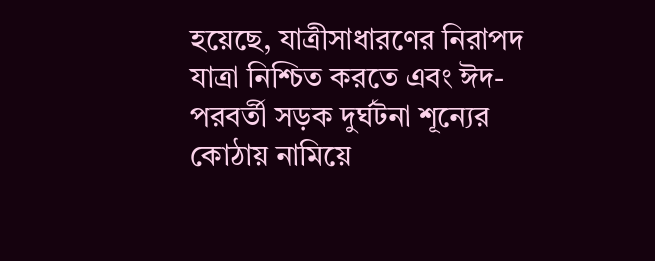হয়েছে, যাত্রীসাধারণের নিরাপদ যাত্রা নিশ্চিত করতে এবং ঈদ-পরবর্তী সড়ক দুর্ঘটনা শূন্যের কোঠায় নামিয়ে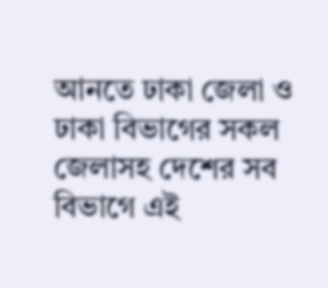আনতে ঢাকা জেলা ও ঢাকা বিভাগের সকল জেলাসহ দেশের সব বিভাগে এই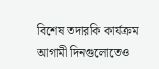বিশেষ তদারকি কার্যক্রম আগামী দিনগুলোতেও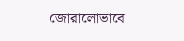জোরালোভাবে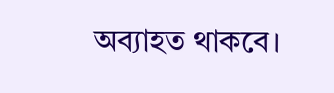অব্যাহত থাকবে।